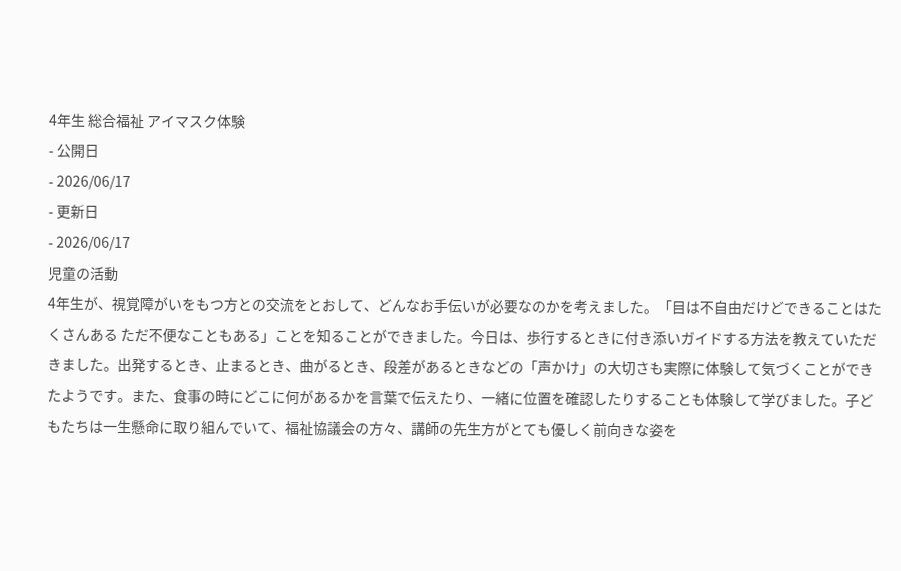4年生 総合福祉 アイマスク体験
- 公開日
- 2026/06/17
- 更新日
- 2026/06/17
児童の活動
4年生が、視覚障がいをもつ方との交流をとおして、どんなお手伝いが必要なのかを考えました。「目は不自由だけどできることはたくさんある ただ不便なこともある」ことを知ることができました。今日は、歩行するときに付き添いガイドする方法を教えていただきました。出発するとき、止まるとき、曲がるとき、段差があるときなどの「声かけ」の大切さも実際に体験して気づくことができたようです。また、食事の時にどこに何があるかを言葉で伝えたり、一緒に位置を確認したりすることも体験して学びました。子どもたちは一生懸命に取り組んでいて、福祉協議会の方々、講師の先生方がとても優しく前向きな姿を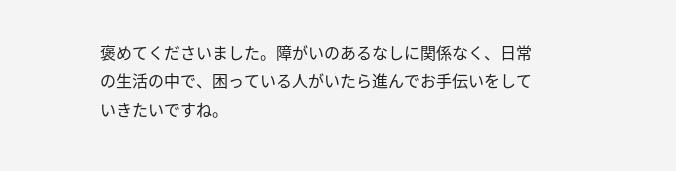褒めてくださいました。障がいのあるなしに関係なく、日常の生活の中で、困っている人がいたら進んでお手伝いをしていきたいですね。